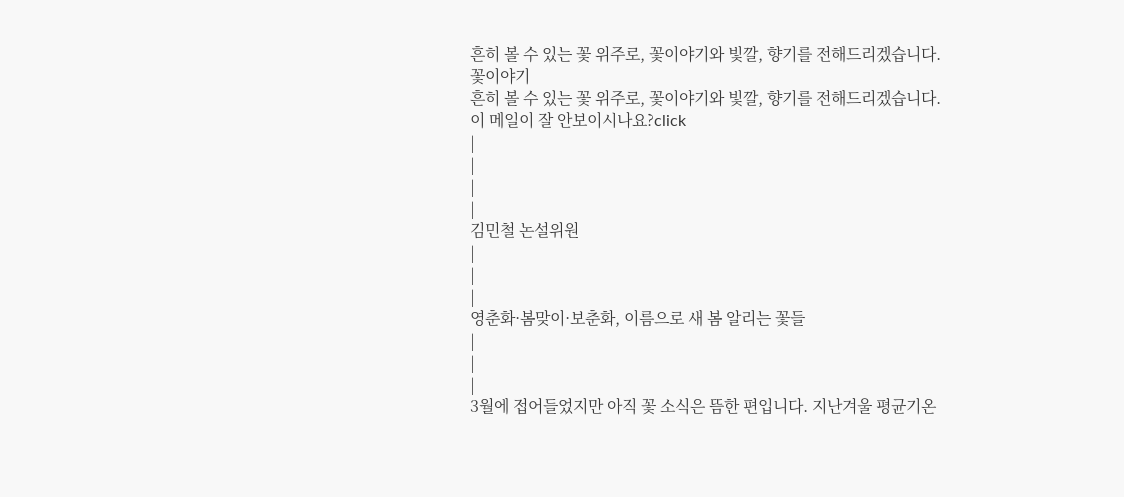흔히 볼 수 있는 꽃 위주로, 꽃이야기와 빛깔, 향기를 전해드리겠습니다.
꽃이야기
흔히 볼 수 있는 꽃 위주로, 꽃이야기와 빛깔, 향기를 전해드리겠습니다.
이 메일이 잘 안보이시나요?click
|
|
|
|
김민철 논설위원
|
|
|
영춘화·봄맞이·보춘화, 이름으로 새 봄 알리는 꽃들
|
|
|
3월에 접어들었지만 아직 꽃 소식은 뜸한 편입니다. 지난겨울 평균기온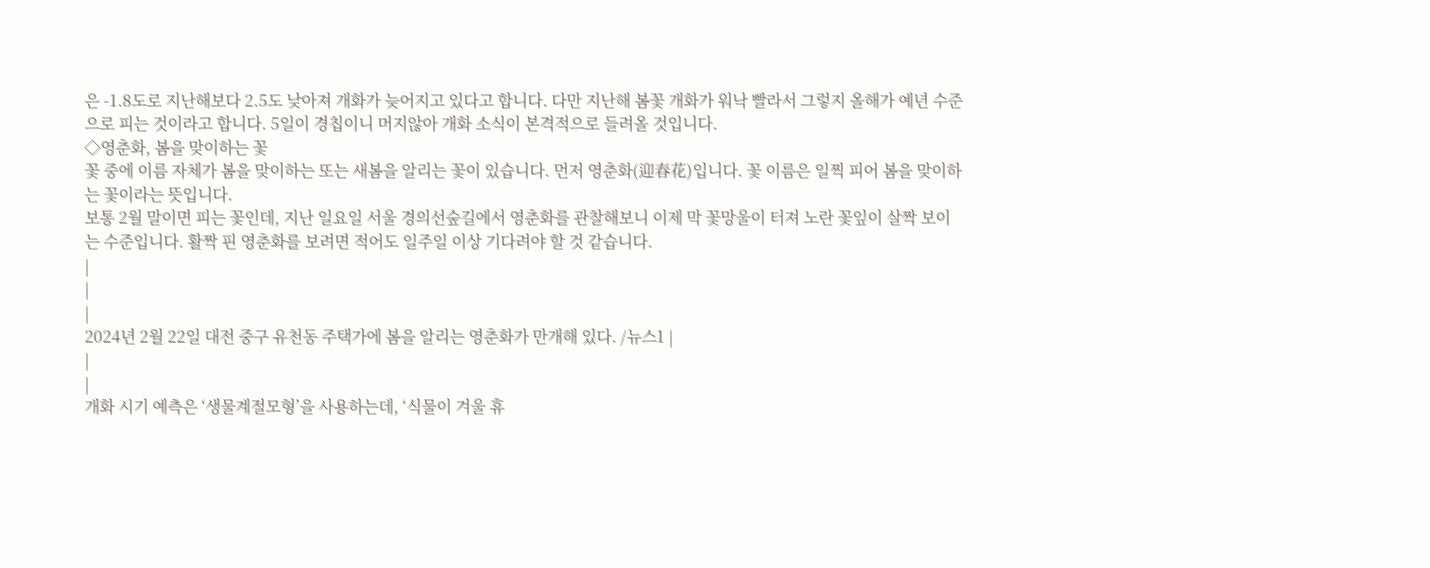은 -1.8도로 지난해보다 2.5도 낮아져 개화가 늦어지고 있다고 합니다. 다만 지난해 봄꽃 개화가 워낙 빨라서 그렇지 올해가 예년 수준으로 피는 것이라고 합니다. 5일이 경칩이니 머지않아 개화 소식이 본격적으로 들려올 것입니다.
◇영춘화, 봄을 맞이하는 꽃
꽃 중에 이름 자체가 봄을 맞이하는 또는 새봄을 알리는 꽃이 있습니다. 먼저 영춘화(迎春花)입니다. 꽃 이름은 일찍 피어 봄을 맞이하는 꽃이라는 뜻입니다.
보통 2월 말이면 피는 꽃인데, 지난 일요일 서울 경의선숲길에서 영춘화를 관찰해보니 이제 막 꽃망울이 터져 노란 꽃잎이 살짝 보이는 수준입니다. 활짝 핀 영춘화를 보려면 적어도 일주일 이상 기다려야 할 것 같습니다.
|
|
|
2024년 2월 22일 대전 중구 유천동 주택가에 봄을 알리는 영춘화가 만개해 있다. /뉴스1 |
|
|
개화 시기 예측은 ‘생물계절모형’을 사용하는데, ‘식물이 겨울 휴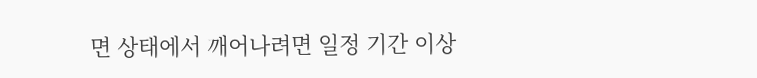면 상태에서 깨어나려면 일정 기간 이상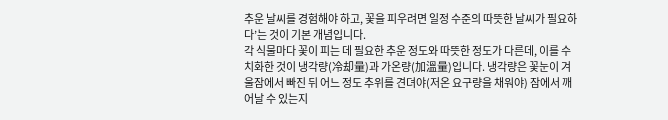추운 날씨를 경험해야 하고, 꽃을 피우려면 일정 수준의 따뜻한 날씨가 필요하다’는 것이 기본 개념입니다.
각 식물마다 꽃이 피는 데 필요한 추운 정도와 따뜻한 정도가 다른데, 이를 수치화한 것이 냉각량(冷却量)과 가온량(加溫量)입니다. 냉각량은 꽃눈이 겨울잠에서 빠진 뒤 어느 정도 추위를 견뎌야(저온 요구량을 채워야) 잠에서 깨어날 수 있는지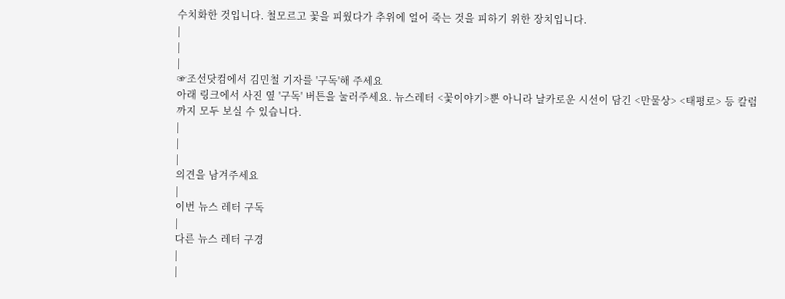수치화한 것입니다. 철모르고 꽃을 피웠다가 추위에 얼어 죽는 것을 피하기 위한 장치입니다.
|
|
|
☞조선닷컴에서 김민철 기자를 '구독'해 주세요
아래 링크에서 사진 옆 '구독' 버튼을 눌러주세요. 뉴스레터 <꽃이야기>뿐 아니라 날카로운 시선이 담긴 <만물상> <태평로> 등 칼럼까지 모두 보실 수 있습니다.
|
|
|
의견을 남겨주세요
|
이번 뉴스 레터 구독
|
다른 뉴스 레터 구경
|
|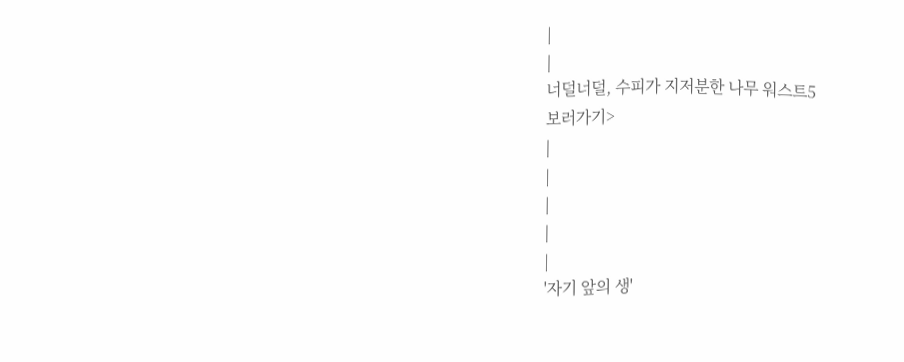|
|
너덜너덜, 수피가 지저분한 나무 워스트5
보러가기>
|
|
|
|
|
'자기 앞의 생'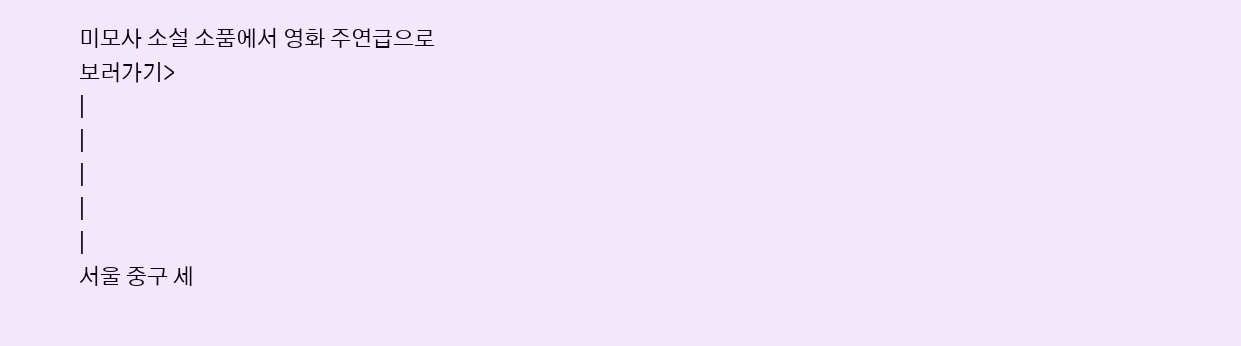미모사 소설 소품에서 영화 주연급으로
보러가기>
|
|
|
|
|
서울 중구 세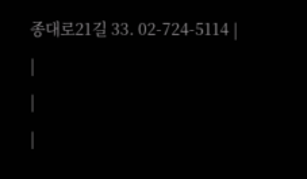종대로21길 33. 02-724-5114 |
|
|
|